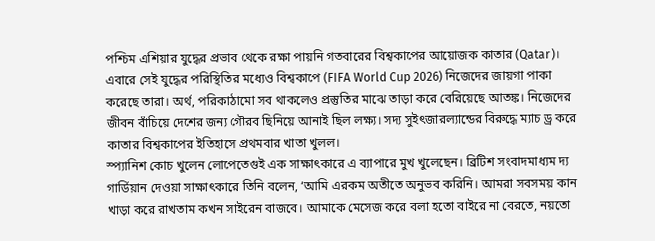পশ্চিম এশিয়ার যুদ্ধের প্রভাব থেকে রক্ষা পায়নি গতবারের বিশ্বকাপের আয়োজক কাতার (Qatar)। এবারে সেই যুদ্ধের পরিস্থিতির মধ্যেও বিশ্বকাপে (FIFA World Cup 2026) নিজেদের জায়গা পাকা করেছে তারা। অর্থ, পরিকাঠামো সব থাকলেও প্রস্তুতির মাঝে তাড়া করে বেরিয়েছে আতঙ্ক। নিজেদের জীবন বাঁচিয়ে দেশের জন্য গৌরব ছিনিয়ে আনাই ছিল লক্ষ্য। সদ্য সুইৎজারল্যান্ডের বিরুদ্ধে ম্যাচ ড্র করে কাতার বিশ্বকাপের ইতিহাসে প্রথমবার খাতা খুলল।
স্প্যানিশ কোচ খুলেন লোপেতেগুই এক সাক্ষাৎকারে এ ব্যাপারে মুখ খুলেছেন। ব্রিটিশ সংবাদমাধ্যম দ্য গার্ডিয়ান দেওয়া সাক্ষাৎকারে তিনি বলেন, ‘আমি এরকম অতীতে অনুভব করিনি। আমরা সবসময় কান খাড়া করে রাখতাম কখন সাইরেন বাজবে। আমাকে মেসেজ করে বলা হতো বাইরে না বেরতে, নয়তো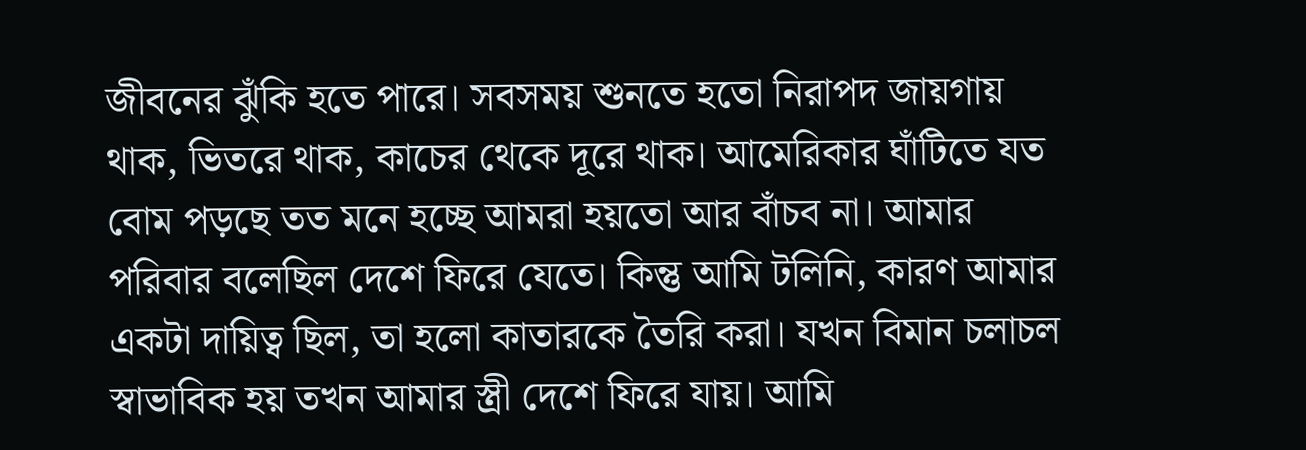জীবনের ঝুঁকি হতে পারে। সবসময় শুনতে হতো নিরাপদ জায়গায় থাক, ভিতরে থাক, কাচের থেকে দূরে থাক। আমেরিকার ঘাঁটিতে যত বোম পড়ছে তত মনে হচ্ছে আমরা হয়তো আর বাঁচব না। আমার পরিবার বলেছিল দেশে ফিরে যেতে। কিন্তু আমি টলিনি, কারণ আমার একটা দায়িত্ব ছিল, তা হলো কাতারকে তৈরি করা। যখন বিমান চলাচল স্বাভাবিক হয় তখন আমার স্ত্রী দেশে ফিরে যায়। আমি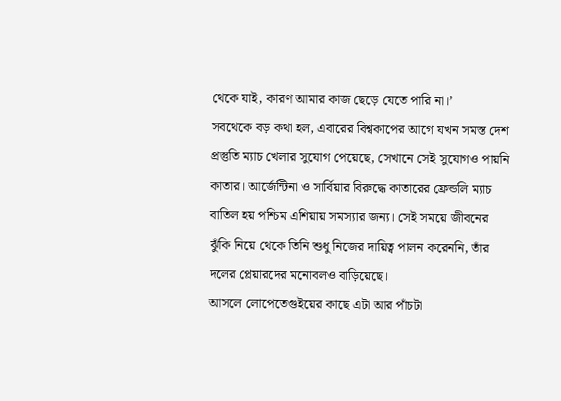থেকে যাই, কারণ আমার কাজ ছেড়ে যেতে পারি না।’
সবথেকে বড় কথা হল, এবারের বিশ্বকাপের আগে যখন সমস্ত দেশ প্রস্তুতি ম্যাচ খেলার সুযোগ পেয়েছে, সেখানে সেই সুযোগও পায়নি কাতার। আর্জেন্টিনা ও সার্বিয়ার বিরুদ্ধে কাতারের ফ্রেন্ডলি ম্যাচ বাতিল হয় পশ্চিম এশিয়ায় সমস্যার জন্য। সেই সময়ে জীবনের ঝুঁকি নিয়ে থেকে তিনি শুধু নিজের দায়িত্ব পালন করেননি, তাঁর দলের প্লেয়ারদের মনোবলও বাড়িয়েছে।
আসলে লোপেতেগুইয়ের কাছে এটা আর পাঁচটা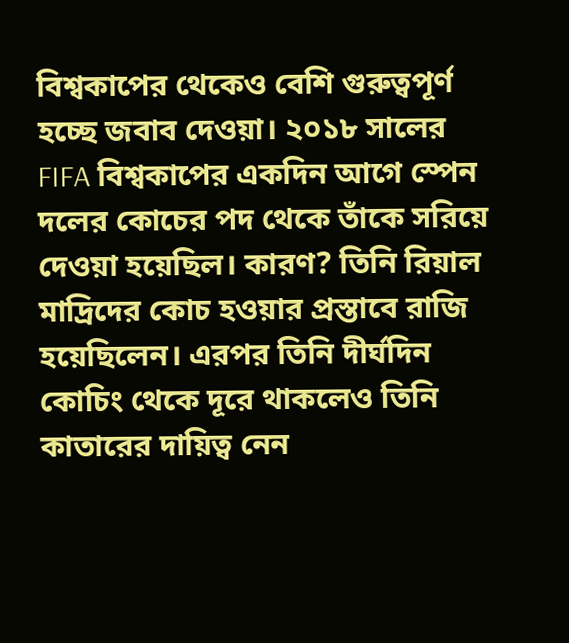বিশ্বকাপের থেকেও বেশি গুরুত্বপূর্ণ হচ্ছে জবাব দেওয়া। ২০১৮ সালের FIFA বিশ্বকাপের একদিন আগে স্পেন দলের কোচের পদ থেকে তাঁকে সরিয়ে দেওয়া হয়েছিল। কারণ? তিনি রিয়াল মাদ্রিদের কোচ হওয়ার প্রস্তাবে রাজি হয়েছিলেন। এরপর তিনি দীর্ঘদিন কোচিং থেকে দূরে থাকলেও তিনি কাতারের দায়িত্ব নেন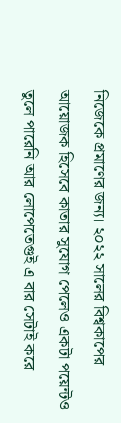নিজেকে প্রমাণের জন্য। ২০২২ সালের বিশ্বকাপের আয়োজক হিসেবে কাতার সুযোগ পেলেও একটা পয়েন্টও তুলে পারেনি আর লোপেতেগুই এ বার সেটাই করে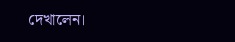দেখালেন।